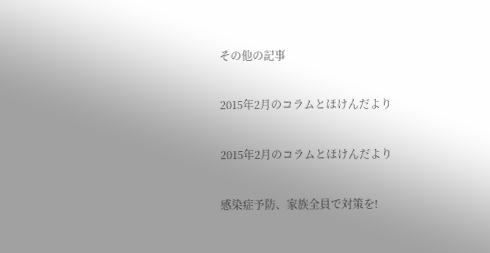その他の記事

2015年2月のコラムとほけんだより

2015年2月のコラムとほけんだより

感染症予防、家族全員で対策を!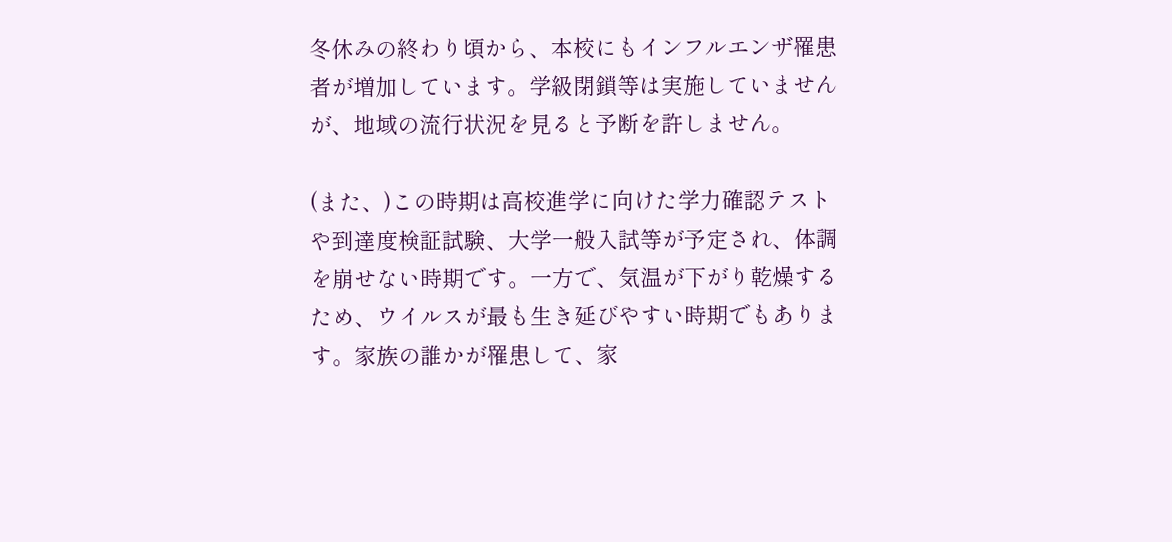冬休みの終わり頃から、本校にもインフルエンザ罹患者が増加しています。学級閉鎖等は実施していませんが、地域の流行状況を見ると予断を許しません。

(また、)この時期は高校進学に向けた学力確認テストや到達度検証試験、大学一般入試等が予定され、体調を崩せない時期です。一方で、気温が下がり乾燥するため、ウイルスが最も生き延びやすい時期でもあります。家族の誰かが罹患して、家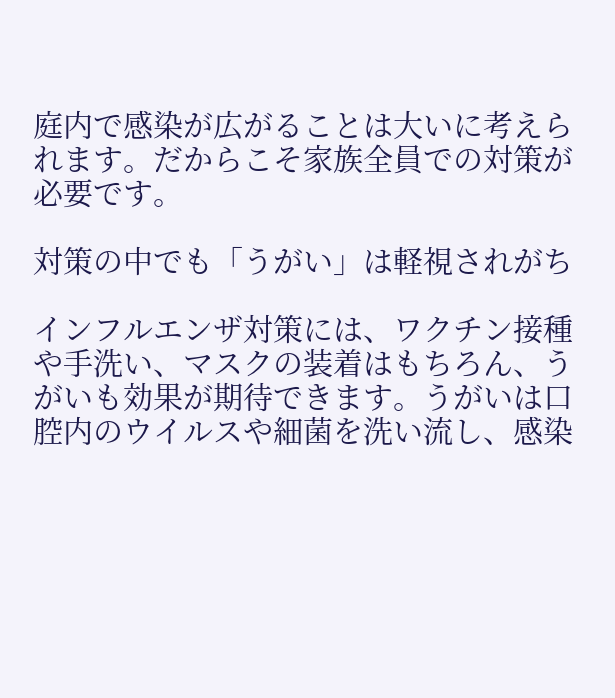庭内で感染が広がることは大いに考えられます。だからこそ家族全員での対策が必要です。

対策の中でも「うがい」は軽視されがち

インフルエンザ対策には、ワクチン接種や手洗い、マスクの装着はもちろん、うがいも効果が期待できます。うがいは口腔内のウイルスや細菌を洗い流し、感染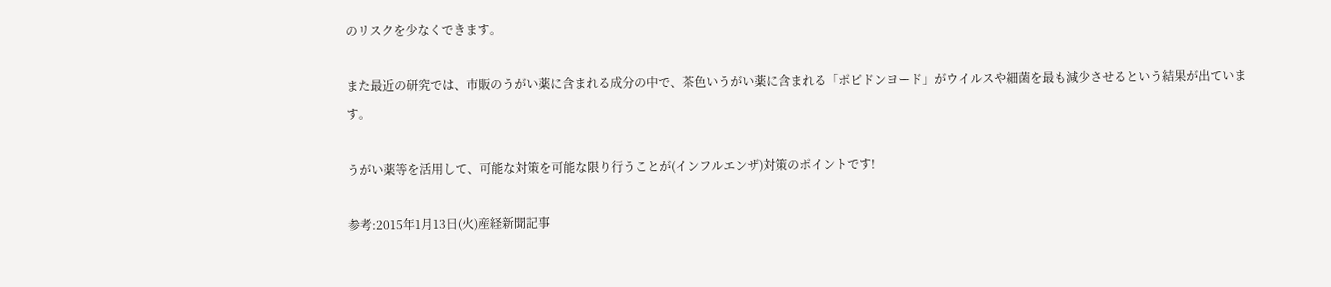のリスクを少なくできます。

また最近の研究では、市販のうがい薬に含まれる成分の中で、茶色いうがい薬に含まれる「ポピドンヨード」がウイルスや細菌を最も減少させるという結果が出ています。

うがい薬等を活用して、可能な対策を可能な限り行うことが(インフルエンザ)対策のポイントです!

参考:2015年1月13日(火)産経新聞記事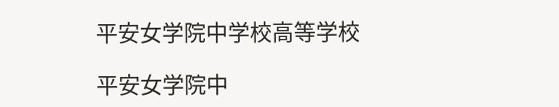平安女学院中学校高等学校

平安女学院中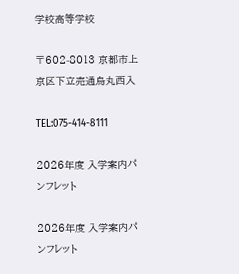学校高等学校

〒602-8013 京都市上京区下立売通烏丸西入

TEL:075-414-8111

2026年度 入学案内パンフレット

2026年度 入学案内パンフレット